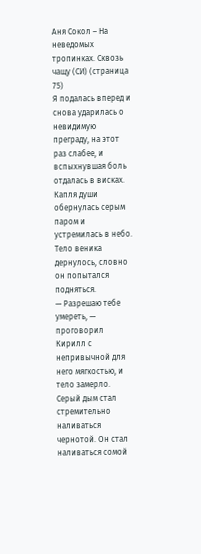Аня Сокол – На неведомых тропинках. Сквозь чащу (СИ) (страница 75)
Я подалась вперед и снова ударилась о невидимую преграду, на этот раз слабее, и вспыхнувшая боль отдалась в висках.
Капля души обернулась серым паром и устремилась в небо. Тело веника дернулось, словно он попытался подняться.
— Разрешаю тебе умереть, — проговорил Кирилл с непривычной для него мягкостью, и тело замерло.
Серый дым стал стремительно наливаться чернотой. Он стал наливаться сомой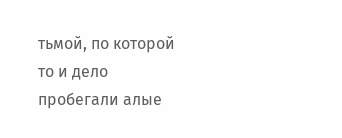тьмой, по которой то и дело пробегали алые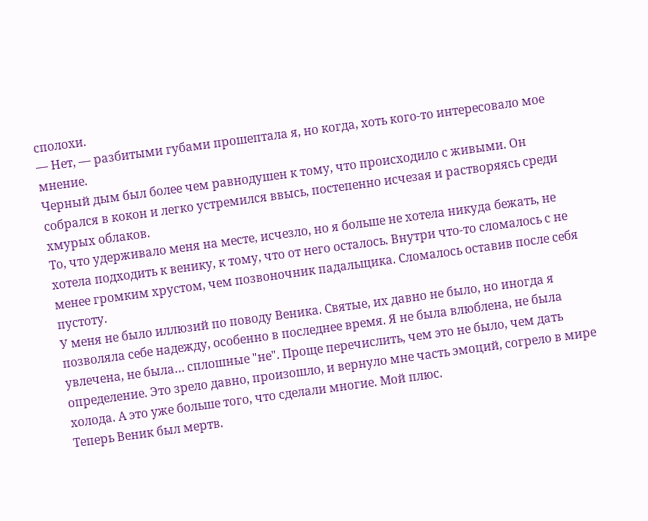сполохи.
— Нет, — разбитыми губами прошептала я, но когда, хоть кого-то интересовало мое мнение.
Черный дым был более чем равнодушен к тому, что происходило с живыми. Он собрался в кокон и легко устремился ввысь, постепенно исчезая и растворяясь среди хмурых облаков.
То, что удерживало меня на месте, исчезло, но я больше не хотела никуда бежать, не хотела подходить к венику, к тому, что от него осталось. Внутри что-то сломалось с не менее громким хрустом, чем позвоночник падальщика. Сломалось оставив после себя пустоту.
У меня не было иллюзий по поводу Веника. Святые, их давно не было, но иногда я позволяла себе надежду, особенно в последнее время. Я не была влюблена, не была увлечена, не была… сплошные "не". Проще перечислить, чем это не было, чем дать определение. Это зрело давно, произошло, и вернуло мне часть эмоций, согрело в мире холода. А это уже больше того, что сделали многие. Мой плюс.
Теперь Веник был мертв.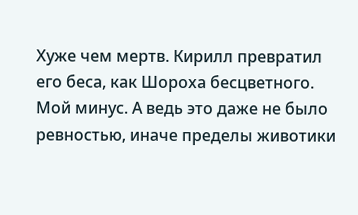Хуже чем мертв. Кирилл превратил его беса, как Шороха бесцветного. Мой минус. А ведь это даже не было ревностью, иначе пределы животики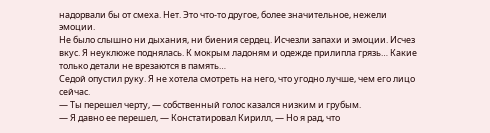надорвали бы от смеха. Нет. Это что-то другое, более значительное, нежели эмоции.
Не было слышно ни дыхания, ни биения сердец. Исчезли запахи и эмоции. Исчез вкус. Я неуклюже поднялась. К мокрым ладоням и одежде прилипла грязь… Какие только детали не врезаются в память…
Седой опустил руку. Я не хотела смотреть на него, что угодно лучше, чем его лицо сейчас.
— Ты перешел черту, — собственный голос казался низким и грубым.
— Я давно ее перешел, — Констатировал Кирилл, — Но я рад, что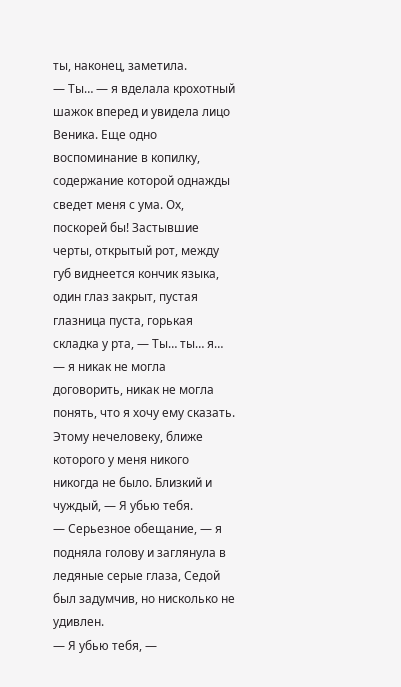ты, наконец, заметила.
— Ты… — я вделала крохотный шажок вперед и увидела лицо Веника. Еще одно воспоминание в копилку, содержание которой однажды сведет меня с ума. Ох, поскорей бы! Застывшие черты, открытый рот, между губ виднеется кончик языка, один глаз закрыт, пустая глазница пуста, горькая складка у рта, — Ты… ты… я… — я никак не могла договорить, никак не могла понять, что я хочу ему сказать. Этому нечеловеку, ближе которого у меня никого никогда не было. Близкий и чуждый, — Я убью тебя.
— Серьезное обещание, — я подняла голову и заглянула в ледяные серые глаза, Седой был задумчив, но нисколько не удивлен.
— Я убью тебя, —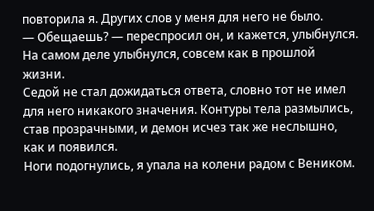повторила я. Других слов у меня для него не было.
— Обещаешь? — переспросил он, и кажется, улыбнулся. На самом деле улыбнулся, совсем как в прошлой жизни.
Седой не стал дожидаться ответа, словно тот не имел для него никакого значения. Контуры тела размылись, став прозрачными, и демон исчез так же неслышно, как и появился.
Ноги подогнулись, я упала на колени радом с Веником.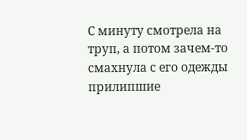С минуту смотрела на труп, а потом зачем-то смахнула с его одежды прилипшие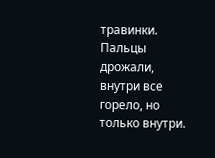травинки. Пальцы дрожали, внутри все горело, но только внутри.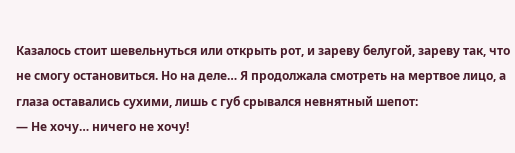Казалось стоит шевельнуться или открыть рот, и зареву белугой, зареву так, что не смогу остановиться. Но на деле… Я продолжала смотреть на мертвое лицо, а глаза оставались сухими, лишь с губ срывался невнятный шепот:
— Не хочу… ничего не хочу!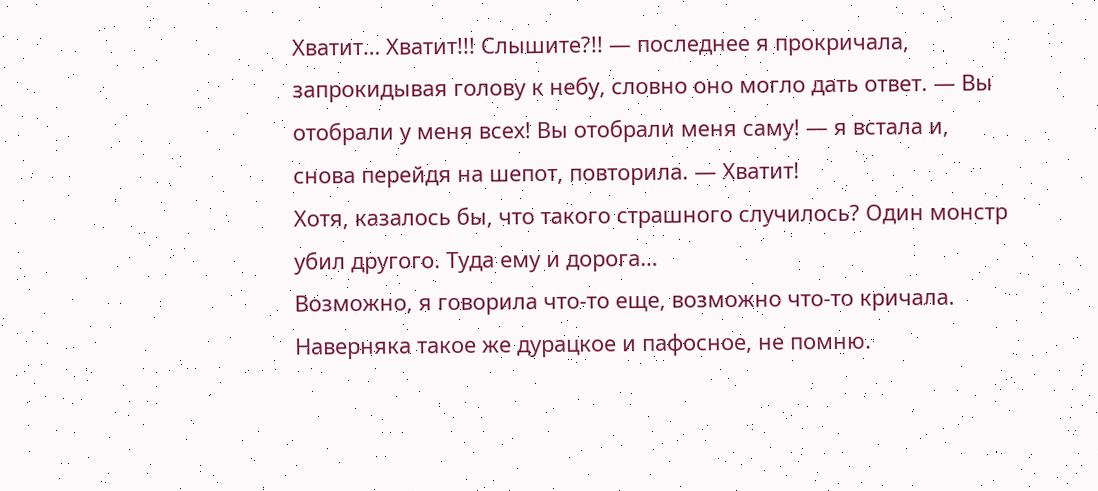Хватит… Хватит!!! Слышите?!! — последнее я прокричала, запрокидывая голову к небу, словно оно могло дать ответ. — Вы отобрали у меня всех! Вы отобрали меня саму! — я встала и, снова перейдя на шепот, повторила. — Хватит!
Хотя, казалось бы, что такого страшного случилось? Один монстр убил другого. Туда ему и дорога…
Возможно, я говорила что-то еще, возможно что-то кричала. Наверняка такое же дурацкое и пафосное, не помню.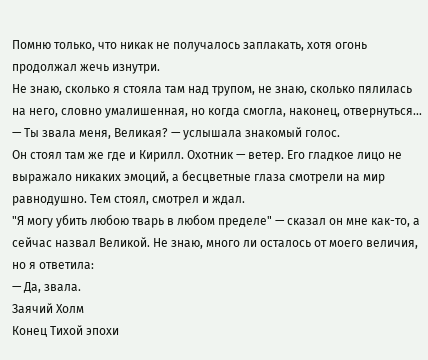Помню только, что никак не получалось заплакать, хотя огонь продолжал жечь изнутри.
Не знаю, сколько я стояла там над трупом, не знаю, сколько пялилась на него, словно умалишенная, но когда смогла, наконец, отвернуться…
— Ты звала меня, Великая? — услышала знакомый голос.
Он стоял там же где и Кирилл. Охотник — ветер. Его гладкое лицо не выражало никаких эмоций, а бесцветные глаза смотрели на мир равнодушно. Тем стоял, смотрел и ждал.
"Я могу убить любою тварь в любом пределе" — сказал он мне как-то, а сейчас назвал Великой. Не знаю, много ли осталось от моего величия, но я ответила:
— Да, звала.
Заячий Холм
Конец Тихой эпохи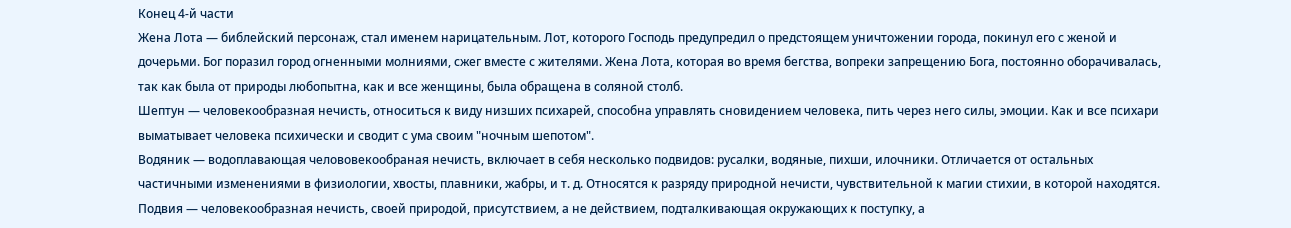Конец 4-й части
Жена Лота — библейский персонаж, стал именем нарицательным. Лот, которого Господь предупредил о предстоящем уничтожении города, покинул его с женой и дочерьми. Бог поразил город огненными молниями, сжег вместе с жителями. Жена Лота, которая во время бегства, вопреки запрещению Бога, постоянно оборачивалась, так как была от природы любопытна, как и все женщины, была обращена в соляной столб.
Шептун — человекообразная нечисть, относиться к виду низших психарей, способна управлять сновидением человека, пить через него силы, эмоции. Как и все психари выматывает человека психически и сводит с ума своим "ночным шепотом".
Водяник — водоплавающая челововекообраная нечисть, включает в себя несколько подвидов: русалки, водяные, пихши, илочники. Отличается от остальных частичными изменениями в физиологии, хвосты, плавники, жабры, и т. д. Относятся к разряду природной нечисти, чувствительной к магии стихии, в которой находятся.
Подвия — человекообразная нечисть, своей природой, присутствием, а не действием, подталкивающая окружающих к поступку, а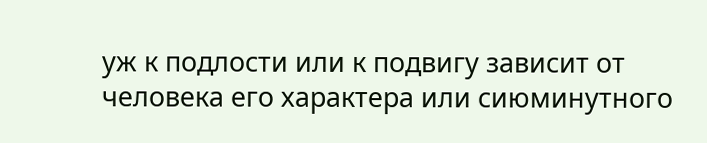уж к подлости или к подвигу зависит от человека его характера или сиюминутного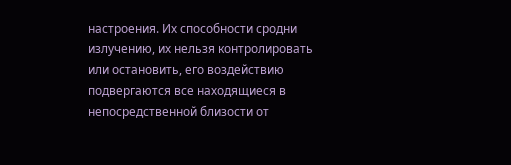настроения. Их способности сродни излучению, их нельзя контролировать или остановить, его воздействию подвергаются все находящиеся в непосредственной близости от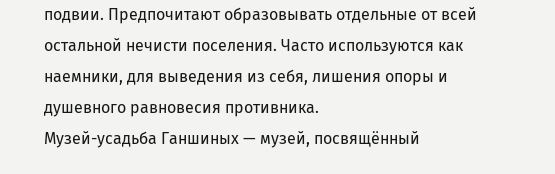подвии. Предпочитают образовывать отдельные от всей остальной нечисти поселения. Часто используются как наемники, для выведения из себя, лишения опоры и душевного равновесия противника.
Музей-усадьба Ганшиных — музей, посвящённый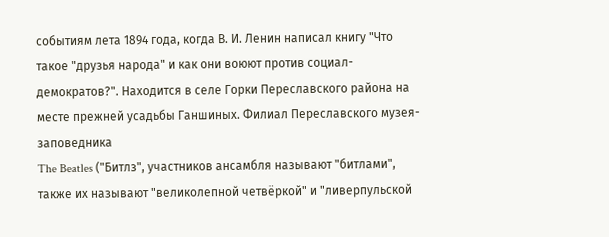событиям лета 1894 года, когда В. И. Ленин написал книгу "Что такое "друзья народа" и как они воюют против социал-демократов?". Находится в селе Горки Переславского района на месте прежней усадьбы Ганшиных. Филиал Переславского музея-заповедника
The Beatles ("Битлз", участников ансамбля называют "битлами", также их называют "великолепной четвёркой" и "ливерпульской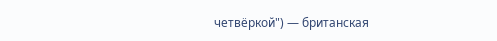четвёркой") — британская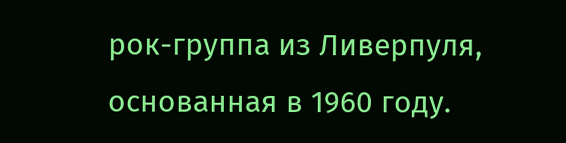рок-группа из Ливерпуля, основанная в 1960 году.